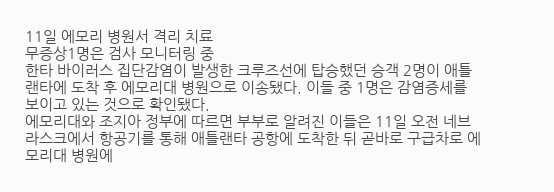11일 에모리 병원서 격리 치료
무증상1명은 검사 모니터링 중
한타 바이러스 집단감염이 발생한 크루즈선에 탑승했던 승객 2명이 애틀랜타에 도착 후 에모리대 병원으로 이송됐다. 이들 중 1명은 감염증세를 보이고 있는 것으로 확인됐다.
에모리대와 조지아 정부에 따르면 부부로 알려진 이들은 11일 오전 네브라스크에서 항공기를 통해 애틀랜타 공항에 도착한 뒤 곧바로 구급차로 에모리대 병원에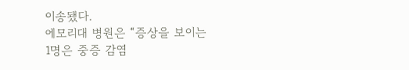이송됐다.
에모리대 병원은 “증상을 보이는 1명은 중증 감염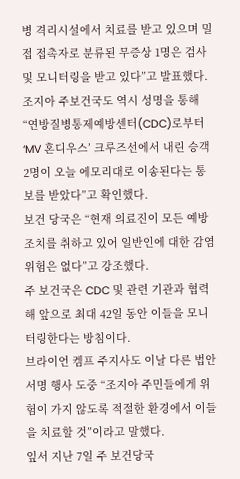병 격리시설에서 치료를 받고 있으며 밀접 접촉자로 분류된 무증상 1명은 검사 및 모니터링을 받고 있다”고 발표했다.
조지아 주보건국도 역시 성명을 통해 “연방질병통제예방센터(CDC)로부터 ‘MV 혼디우스’ 크루즈선에서 내린 승객 2명이 오늘 에모리대로 이송된다는 통보를 받았다”고 확인했다.
보건 당국은 “현재 의료진이 모든 예방조치를 취하고 있어 일반인에 대한 감염 위험은 없다”고 강조했다.
주 보건국은 CDC 및 관련 기관과 협력해 앞으로 최대 42일 동안 이들을 모니터링한다는 방침이다.
브라이언 켐프 주지사도 이날 다른 법안 서명 행사 도중 “조지아 주민들에게 위험이 가지 않도록 적절한 환경에서 이들을 치료할 것”이라고 말했다.
잎서 지난 7일 주 보건당국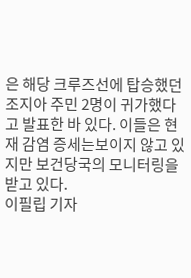은 해당 크루즈선에 탑승했던 조지아 주민 2명이 귀가했다고 발표한 바 있다. 이들은 현재 감염 증세는보이지 않고 있지만 보건당국의 모니터링을 받고 있다.
이필립 기자